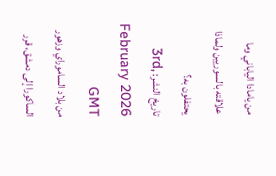من يامادا الياباني وما علاقته بالسوريين ولماذا يحتفلون به؟
تاريخ النشر: 3rd, February 2026 GMT
من بلاد الساموراي وزهور الساكورا إلى دمشق، قرر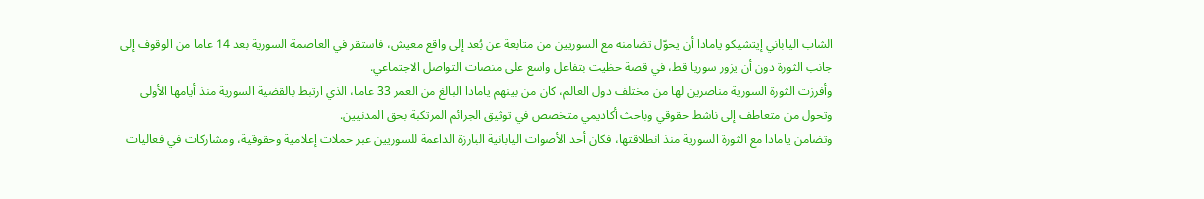الشاب الياباني إيتشيكو يامادا أن يحوّل تضامنه مع السوريين من متابعة عن بُعد إلى واقع معيش، فاستقر في العاصمة السورية بعد 14 عاما من الوقوف إلى جانب الثورة دون أن يزور سوريا قط، في قصة حظيت بتفاعل واسع على منصات التواصل الاجتماعي.
وأفرزت الثورة السورية مناصرين لها من مختلف دول العالم، كان من بينهم يامادا البالغ من العمر 33 عاما، الذي ارتبط بالقضية السورية منذ أيامها الأولى وتحول من متعاطف إلى ناشط حقوقي وباحث أكاديمي متخصص في توثيق الجرائم المرتكبة بحق المدنيين.
وتضامن يامادا مع الثورة السورية منذ انطلاقتها، فكان أحد الأصوات اليابانية البارزة الداعمة للسوريين عبر حملات إعلامية وحقوقية، ومشاركات في فعاليات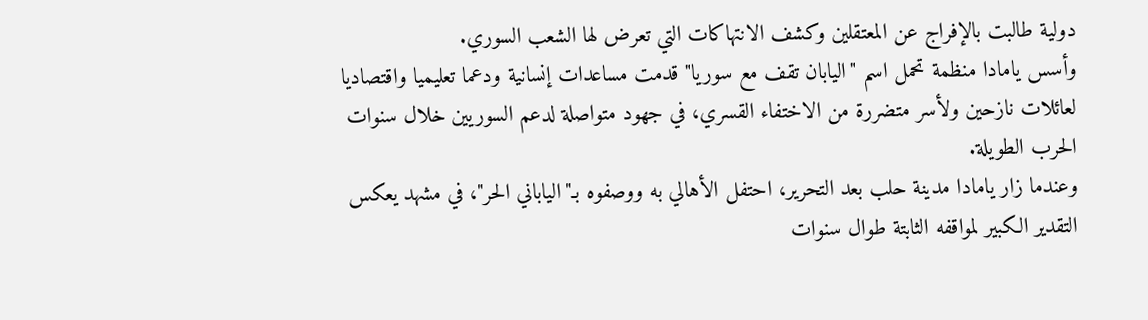دولية طالبت بالإفراج عن المعتقلين وكشف الانتهاكات التي تعرض لها الشعب السوري.
وأسس يامادا منظمة تحمل اسم "اليابان تقف مع سوريا" قدمت مساعدات إنسانية ودعما تعليميا واقتصاديا لعائلات نازحين ولأسر متضررة من الاختفاء القسري، في جهود متواصلة لدعم السوريين خلال سنوات الحرب الطويلة.
وعندما زار يامادا مدينة حلب بعد التحرير، احتفل الأهالي به ووصفوه بـ"الياباني الحر"، في مشهد يعكس التقدير الكبير لمواقفه الثابتة طوال سنوات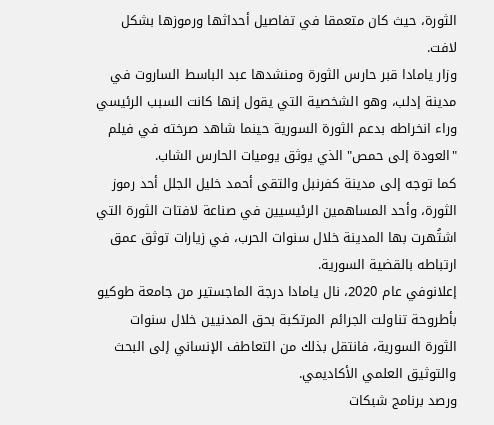الثورة، حيث كان متعمقا في تفاصيل أحداثها ورموزها بشكل لافت.
وزار يامادا قبر حارس الثورة ومنشدها عبد الباسط الساروت في مدينة إدلب، وهو الشخصية التي يقول إنها كانت السبب الرئيسي وراء انخراطه بدعم الثورة السورية حينما شاهد صرخته في فيلم "العودة إلى حمص" الذي يوثق يوميات الحارس الشاب.
كما توجه إلى مدينة كفرنبل والتقى أحمد خليل الجلل أحد رموز الثورة، وأحد المساهمين الرئيسيين في صناعة لافتات الثورة التي اشتُهرت بها المدينة خلال سنوات الحرب، في زيارات توثق عمق ارتباطه بالقضية السورية.
إعلانوفي عام 2020، نال يامادا درجة الماجستير من جامعة طوكيو بأطروحة تناولت الجرائم المرتكبة بحق المدنيين خلال سنوات الثورة السورية، فانتقل بذلك من التعاطف الإنساني إلى البحث والتوثيق العلمي الأكاديمي.
ورصد برنامج شبكات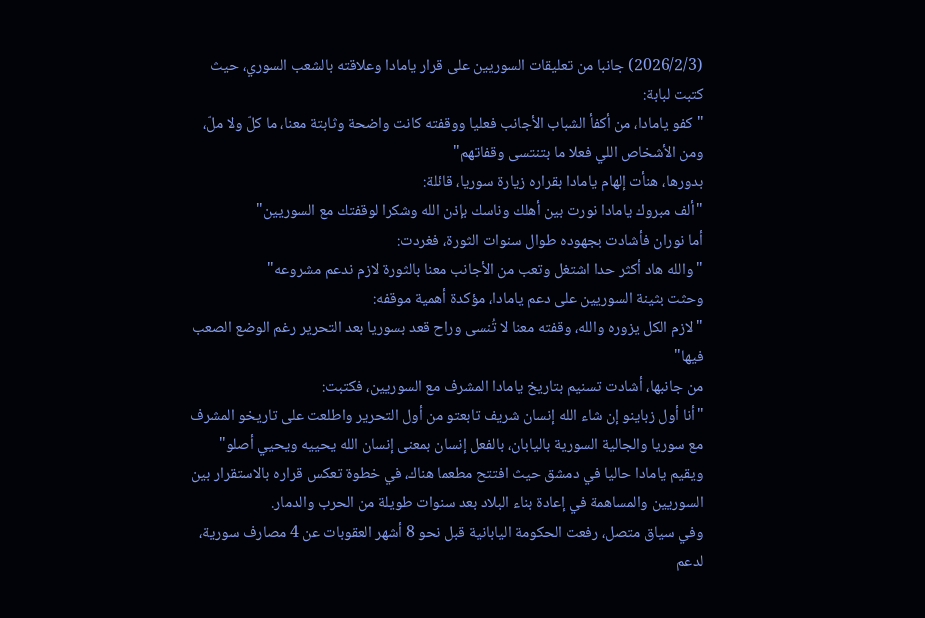(2026/2/3) جانبا من تعليقات السوريين على قرار يامادا وعلاقته بالشعب السوري، حيث كتبت لبابة:
"كفو يامادا، من أكفأ الشباب الأجانب فعليا ووقفته كانت واضحة وثابتة معنا، ما كلّ ولا ملّ، ومن الأشخاص اللي فعلا ما بتنتسى وقفاتهم"
بدورها، هنأت إلهام يامادا بقراره زيارة سوريا، قائلة:
"ألف مبروك يامادا نورت بين أهلك وناسك بإذن الله وشكرا لوقفتك مع السوريين"
أما نوران فأشادت بجهوده طوال سنوات الثورة، فغردت:
"والله هاد أكثر حدا اشتغل وتعب من الأجانب معنا بالثورة لازم ندعم مشروعه"
وحثت بثينة السوريين على دعم يامادا، مؤكدة أهمية موقفه:
"لازم الكل يزوره والله، وقفته معنا لا تُنسى وراح قعد بسوريا بعد التحرير رغم الوضع الصعب فيها"
من جانبها، أشادت تسنيم بتاريخ يامادا المشرف مع السوريين، فكتبت:
"أنا أول زباينو إن شاء الله إنسان شريف تابعتو من أول التحرير واطلعت على تاريخو المشرف مع سوريا والجالية السورية باليابان، بالفعل إنسان بمعنى إنسان الله يحييه ويحيي أصلو"
ويقيم يامادا حاليا في دمشق حيث افتتح مطعما هناك، في خطوة تعكس قراره بالاستقرار بين السوريين والمساهمة في إعادة بناء البلاد بعد سنوات طويلة من الحرب والدمار.
وفي سياق متصل، رفعت الحكومة اليابانية قبل نحو 8 أشهر العقوبات عن 4 مصارف سورية، لدعم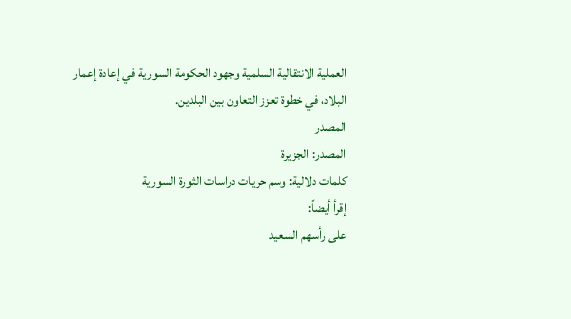العملية الانتقالية السلمية وجهود الحكومة السورية في إعادة إعمار البلاد، في خطوة تعزز التعاون بين البلدين.
المصدر
المصدر: الجزيرة
كلمات دلالية: وسم حريات دراسات الثورة السوریة
إقرأ أيضاً:
على رأسهم السعيد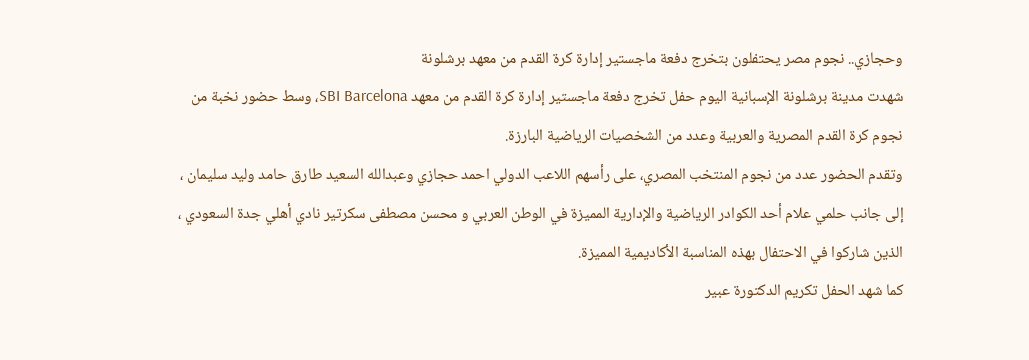وحجازي.. نجوم مصر يحتفلون بتخرج دفعة ماجستير إدارة كرة القدم من معهد برشلونة
شهدت مدينة برشلونة الإسبانية اليوم حفل تخرج دفعة ماجستير إدارة كرة القدم من معهد SBI Barcelona، وسط حضور نخبة من نجوم كرة القدم المصرية والعربية وعدد من الشخصيات الرياضية البارزة.
وتقدم الحضور عدد من نجوم المنتخب المصري، على رأسهم اللاعب الدولي احمد حجازي وعبدالله السعيد طارق حامد وليد سليمان ، إلى جانب حلمي علام أحد الكوادر الرياضية والإدارية المميزة في الوطن العربي و محسن مصطفى سكرتير نادي أهلي جدة السعودي ، الذين شاركوا في الاحتفال بهذه المناسبة الأكاديمية المميزة.
كما شهد الحفل تكريم الدكتورة عبير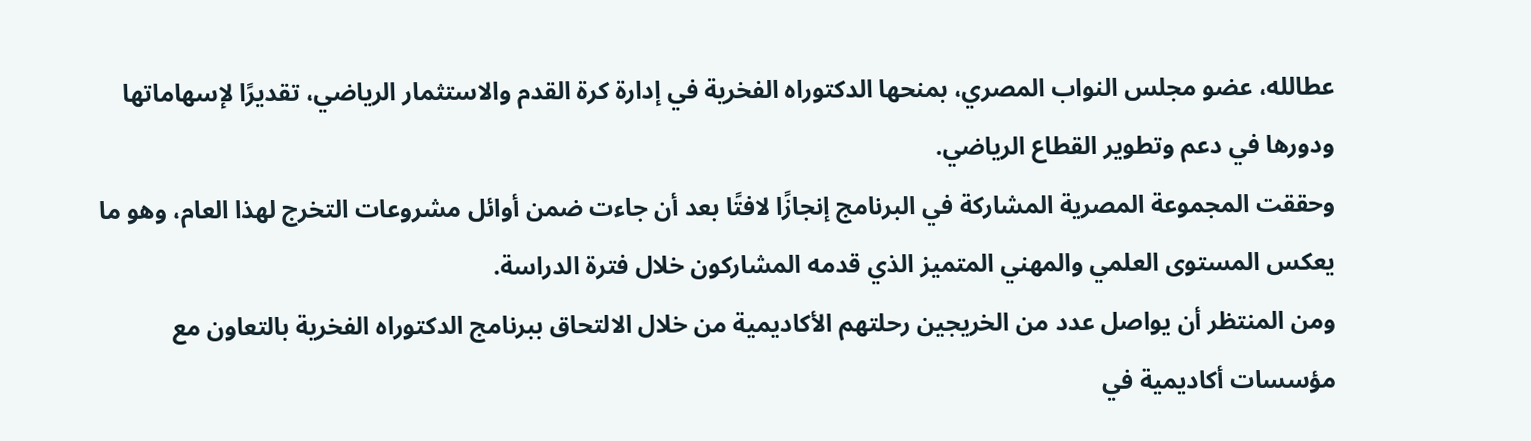عطالله، عضو مجلس النواب المصري، بمنحها الدكتوراه الفخرية في إدارة كرة القدم والاستثمار الرياضي، تقديرًا لإسهاماتها ودورها في دعم وتطوير القطاع الرياضي.
وحققت المجموعة المصرية المشاركة في البرنامج إنجازًا لافتًا بعد أن جاءت ضمن أوائل مشروعات التخرج لهذا العام، وهو ما يعكس المستوى العلمي والمهني المتميز الذي قدمه المشاركون خلال فترة الدراسة.
ومن المنتظر أن يواصل عدد من الخريجين رحلتهم الأكاديمية من خلال الالتحاق ببرنامج الدكتوراه الفخرية بالتعاون مع مؤسسات أكاديمية في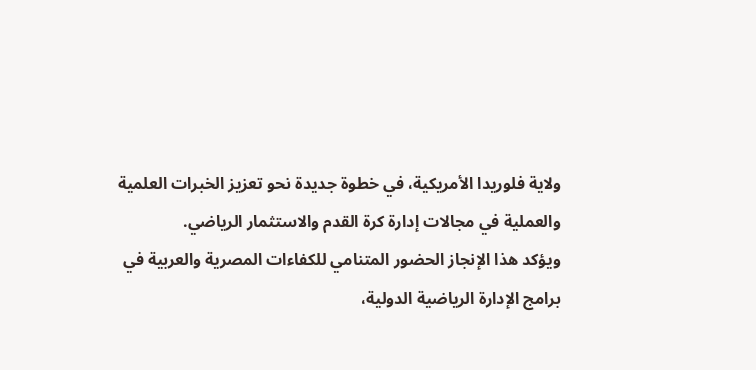ولاية فلوريدا الأمريكية، في خطوة جديدة نحو تعزيز الخبرات العلمية والعملية في مجالات إدارة كرة القدم والاستثمار الرياضي.
ويؤكد هذا الإنجاز الحضور المتنامي للكفاءات المصرية والعربية في برامج الإدارة الرياضية الدولية،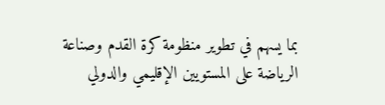بما يسهم في تطوير منظومة كرة القدم وصناعة الرياضة على المستويين الإقليمي والدولي